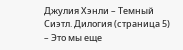Джулия Хэнли – Темный Сиэтл. Дилогия (страница 5)
– Это мы еще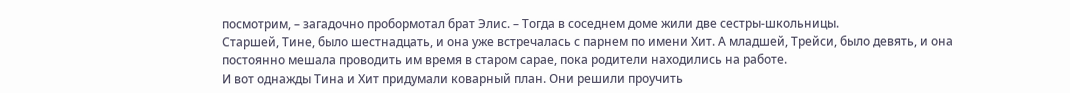посмотрим, – загадочно пробормотал брат Элис. – Тогда в соседнем доме жили две сестры-школьницы.
Старшей, Тине, было шестнадцать, и она уже встречалась с парнем по имени Хит. А младшей, Трейси, было девять, и она постоянно мешала проводить им время в старом сарае, пока родители находились на работе.
И вот однажды Тина и Хит придумали коварный план. Они решили проучить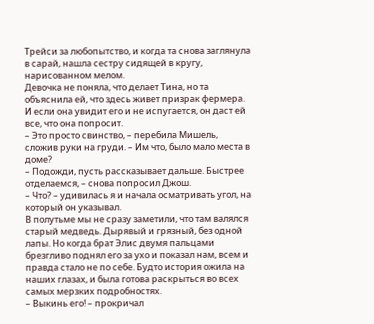Трейси за любопытство, и когда та снова заглянула в сарай, нашла сестру сидящей в кругу, нарисованном мелом.
Девочка не поняла, что делает Тина, но та объяснила ей, что здесь живет призрак фермера. И если она увидит его и не испугается, он даст ей все, что она попросит.
– Это просто свинство, – перебила Мишель, сложив руки на груди. – Им что, было мало места в доме?
– Подожди, пусть рассказывает дальше. Быстрее отделаемся, – снова попросил Джош.
– Что? – удивилась я и начала осматривать угол, на который он указывал.
В полутьме мы не сразу заметили, что там валялся старый медведь. Дырявый и грязный, без одной лапы. Но когда брат Элис двумя пальцами брезгливо поднял его за ухо и показал нам, всем и правда стало не по себе. Будто история ожила на наших глазах, и была готова раскрыться во всех самых мерзких подробностях.
– Выкинь его! – прокричал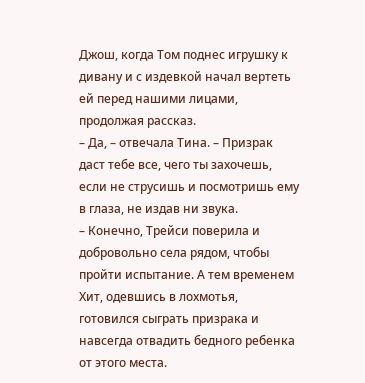Джош, когда Том поднес игрушку к дивану и с издевкой начал вертеть ей перед нашими лицами, продолжая рассказ.
– Да, – отвечала Тина. – Призрак даст тебе все, чего ты захочешь, если не струсишь и посмотришь ему в глаза, не издав ни звука.
– Конечно, Трейси поверила и добровольно села рядом, чтобы пройти испытание. А тем временем Хит, одевшись в лохмотья, готовился сыграть призрака и навсегда отвадить бедного ребенка от этого места.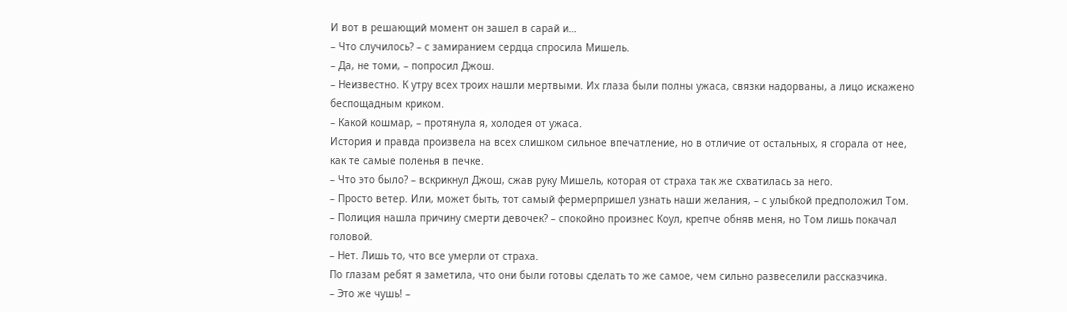И вот в решающий момент он зашел в сарай и…
– Что случилось? – с замиранием сердца спросила Мишель.
– Да, не томи, – попросил Джош.
– Неизвестно. К утру всех троих нашли мертвыми. Их глаза были полны ужаса, связки надорваны, а лицо искажено беспощадным криком.
– Какой кошмар, – протянула я, холодея от ужаса.
История и правда произвела на всех слишком сильное впечатление, но в отличие от остальных, я сгорала от нее, как те самые поленья в печке.
– Что это было? – вскрикнул Джош, сжав руку Мишель, которая от страха так же схватилась за него.
– Просто ветер. Или, может быть, тот самый фермерпришел узнать наши желания, – с улыбкой предположил Том.
– Полиция нашла причину смерти девочек? – спокойно произнес Коул, крепче обняв меня, но Том лишь покачал головой.
– Нет. Лишь то, что все умерли от страха.
По глазам ребят я заметила, что они были готовы сделать то же самое, чем сильно развеселили рассказчика.
– Это же чушь! –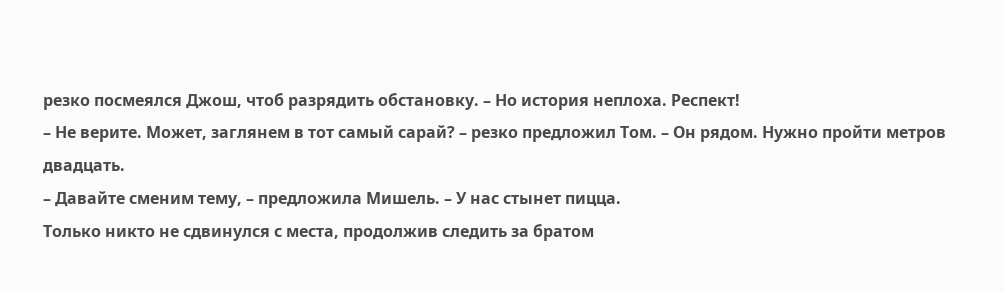резко посмеялся Джош, чтоб разрядить обстановку. – Но история неплоха. Респект!
– Не верите. Может, заглянем в тот самый сарай? – резко предложил Том. – Он рядом. Нужно пройти метров двадцать.
– Давайте сменим тему, – предложила Мишель. – У нас стынет пицца.
Только никто не сдвинулся с места, продолжив следить за братом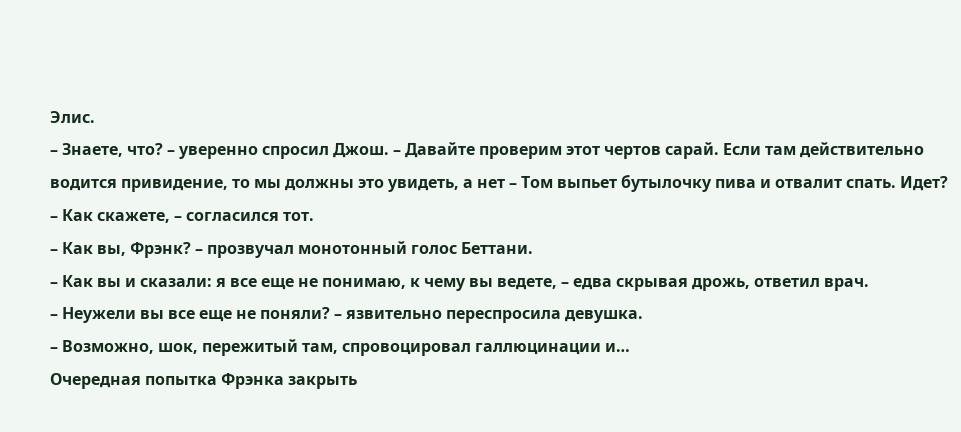Элис.
– Знаете, что? – уверенно спросил Джош. – Давайте проверим этот чертов сарай. Если там действительно водится привидение, то мы должны это увидеть, а нет – Том выпьет бутылочку пива и отвалит спать. Идет?
– Как скажете, – согласился тот.
– Как вы, Фрэнк? – прозвучал монотонный голос Беттани.
– Как вы и сказали: я все еще не понимаю, к чему вы ведете, – едва скрывая дрожь, ответил врач.
– Неужели вы все еще не поняли? – язвительно переспросила девушка.
– Возможно, шок, пережитый там, спровоцировал галлюцинации и…
Очередная попытка Фрэнка закрыть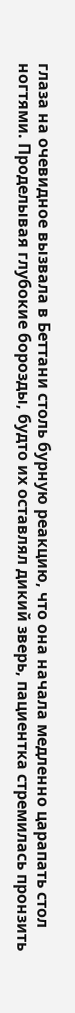глаза на очевидное вызвала в Беттани столь бурную реакцию, что она начала медленно царапать стол ногтями. Проделывая глубокие борозды, будто их оставлял дикий зверь, пациентка стремилась пронзить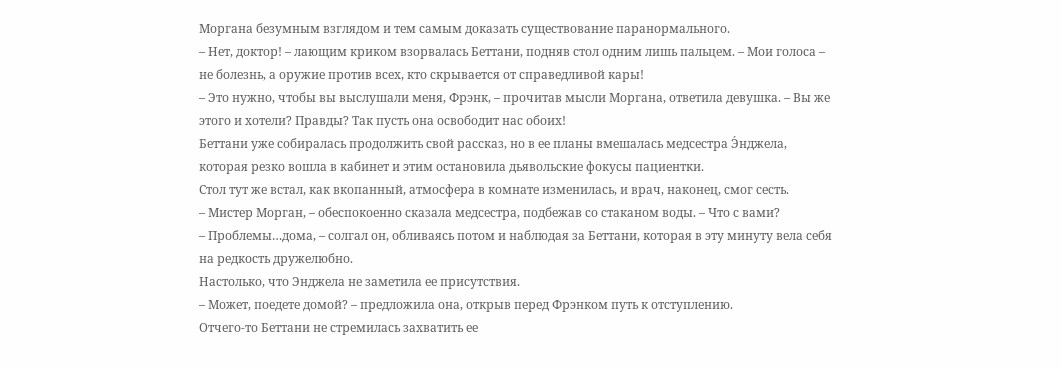Моргана безумным взглядом и тем самым доказать существование паранормального.
– Нет, доктор! – лающим криком взорвалась Беттани, подняв стол одним лишь пальцем. – Мои голоса – не болезнь, а оружие против всех, кто скрывается от справедливой кары!
– Это нужно, чтобы вы выслушали меня, Фрэнк, – прочитав мысли Моргана, ответила девушка. – Вы же этого и хотели? Правды? Так пусть она освободит нас обоих!
Беттани уже собиралась продолжить свой рассказ, но в ее планы вмешалась медсестра Э́нджела, которая резко вошла в кабинет и этим остановила дьявольские фокусы пациентки.
Стол тут же встал, как вкопанный, атмосфера в комнате изменилась, и врач, наконец, смог сесть.
– Мистер Морган, – обеспокоенно сказала медсестра, подбежав со стаканом воды. – Что с вами?
– Проблемы…дома, – солгал он, обливаясь потом и наблюдая за Беттани, которая в эту минуту вела себя на редкость дружелюбно.
Настолько, что Энджела не заметила ее присутствия.
– Может, поедете домой? – предложила она, открыв перед Фрэнком путь к отступлению.
Отчего-то Беттани не стремилась захватить ее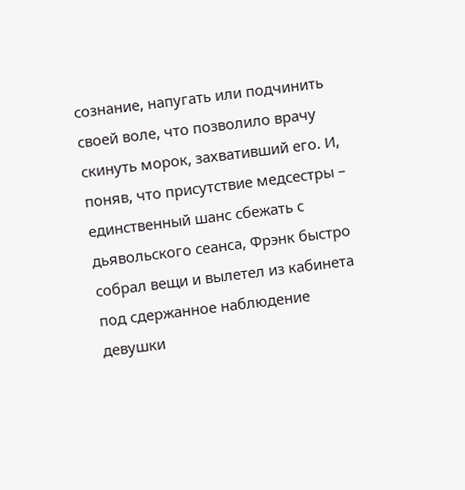сознание, напугать или подчинить своей воле, что позволило врачу скинуть морок, захвативший его. И, поняв, что присутствие медсестры – единственный шанс сбежать с дьявольского сеанса, Фрэнк быстро собрал вещи и вылетел из кабинета под сдержанное наблюдение девушки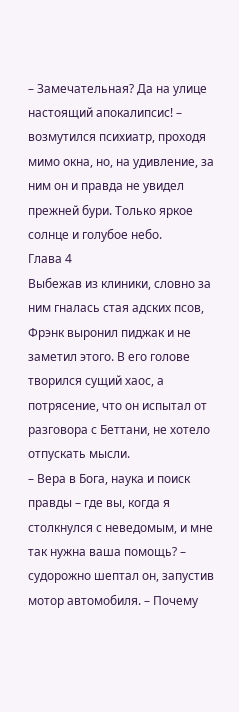– Замечательная? Да на улице настоящий апокалипсис! – возмутился психиатр, проходя мимо окна, но, на удивление, за ним он и правда не увидел прежней бури. Только яркое солнце и голубое небо.
Глава 4
Выбежав из клиники, словно за ним гналась стая адских псов, Фрэнк выронил пиджак и не заметил этого. В его голове творился сущий хаос, а потрясение, что он испытал от разговора с Беттани, не хотело отпускать мысли.
– Вера в Бога, наука и поиск правды – где вы, когда я столкнулся с неведомым, и мне так нужна ваша помощь? – судорожно шептал он, запустив мотор автомобиля. – Почему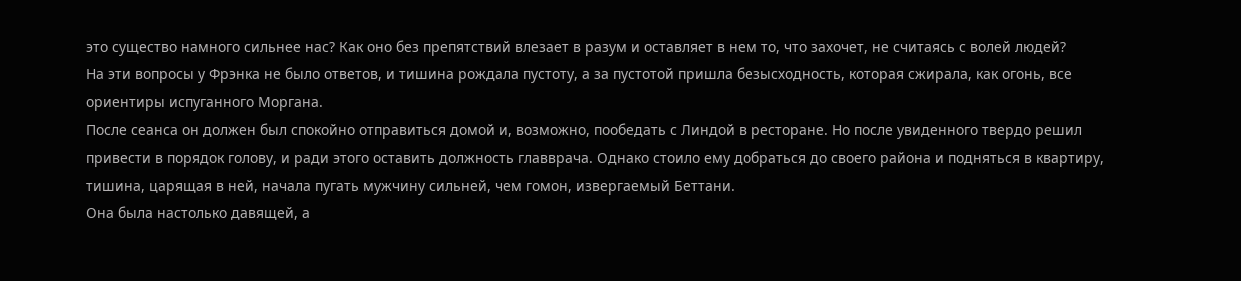это существо намного сильнее нас? Как оно без препятствий влезает в разум и оставляет в нем то, что захочет, не считаясь с волей людей?
На эти вопросы у Фрэнка не было ответов, и тишина рождала пустоту, а за пустотой пришла безысходность, которая сжирала, как огонь, все ориентиры испуганного Моргана.
После сеанса он должен был спокойно отправиться домой и, возможно, пообедать с Линдой в ресторане. Но после увиденного твердо решил привести в порядок голову, и ради этого оставить должность главврача. Однако стоило ему добраться до своего района и подняться в квартиру, тишина, царящая в ней, начала пугать мужчину сильней, чем гомон, извергаемый Беттани.
Она была настолько давящей, а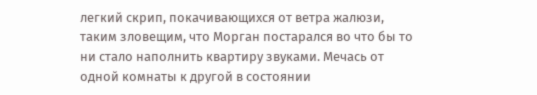легкий скрип, покачивающихся от ветра жалюзи, таким зловещим, что Морган постарался во что бы то ни стало наполнить квартиру звуками. Мечась от одной комнаты к другой в состоянии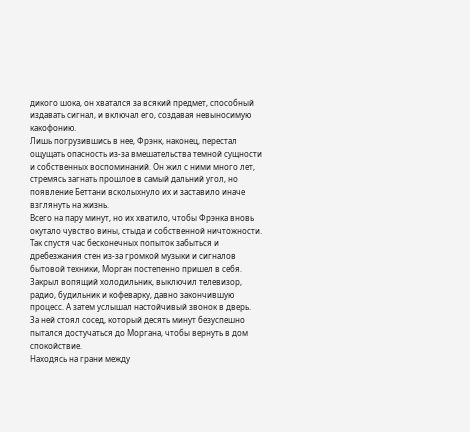дикого шока, он хватался за всякий предмет, способный издавать сигнал, и включал его, создавая невыносимую какофонию.
Лишь погрузившись в нее, Фрэнк, наконец, перестал ощущать опасность из-за вмешательства темной сущности и собственных воспоминаний. Он жил с ними много лет, стремясь загнать прошлое в самый дальний угол, но появление Беттани всколыхнуло их и заставило иначе взглянуть на жизнь.
Всего на пару минут, но их хватило, чтобы Фрэнка вновь окутало чувство вины, стыда и собственной ничтожности.
Так спустя час бесконечных попыток забыться и дребезжания стен из-за громкой музыки и сигналов бытовой техники, Морган постепенно пришел в себя. Закрыл вопящий холодильник, выключил телевизор, радио, будильник и кофеварку, давно закончившую процесс. А затем услышал настойчивый звонок в дверь.
За ней стоял сосед, который десять минут безуспешно пытался достучаться до Моргана, чтобы вернуть в дом спокойствие.
Находясь на грани между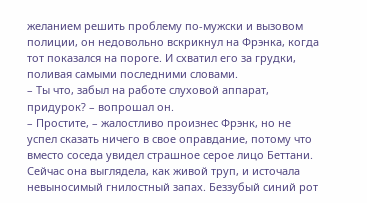желанием решить проблему по-мужски и вызовом полиции, он недовольно вскрикнул на Фрэнка, когда тот показался на пороге. И схватил его за грудки, поливая самыми последними словами.
– Ты что, забыл на работе слуховой аппарат, придурок? – вопрошал он.
– Простите, – жалостливо произнес Фрэнк, но не успел сказать ничего в свое оправдание, потому что вместо соседа увидел страшное серое лицо Беттани.
Сейчас она выглядела, как живой труп, и источала невыносимый гнилостный запах. Беззубый синий рот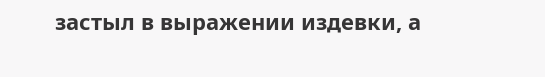застыл в выражении издевки, а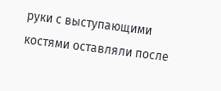руки с выступающими костями оставляли после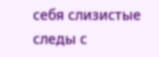себя слизистые следы с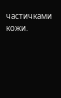частичками кожи.